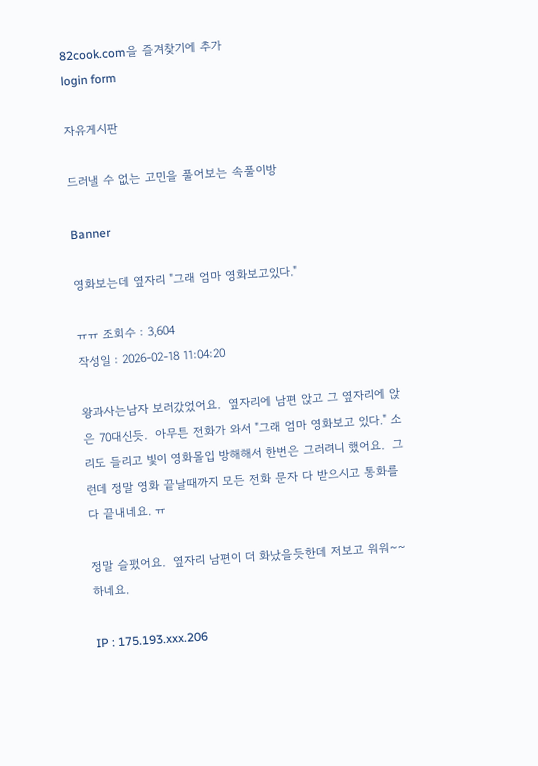82cook.com을 즐겨찾기에 추가
login form

자유게시판

드러낼 수 없는 고민을 풀어보는 속풀이방

Banner

영화보는데 옆자리 "그래 엄마 영화보고있다."

ㅠㅠ 조회수 : 3,604
작성일 : 2026-02-18 11:04:20

왕과사는남자 보러갔었어요.  옆자리에 남편 앉고 그 옆자리에 앉은 70대신듯.  아무튼 전화가 와서 "그래 엄마 영화보고 있다." 소리도 들리고 빛이 영화몰입 방해해서 한번은 그러려니 했어요.  그런데 정말 영화 끝날때까지 모든 전화 문자 다 받으시고 통화를 다 끝내네요. ㅠ

정말 슬펐어요.  옆자리 남편이 더 화났을듯한데 저보고 워워~~ 하네요.

IP : 175.193.xxx.206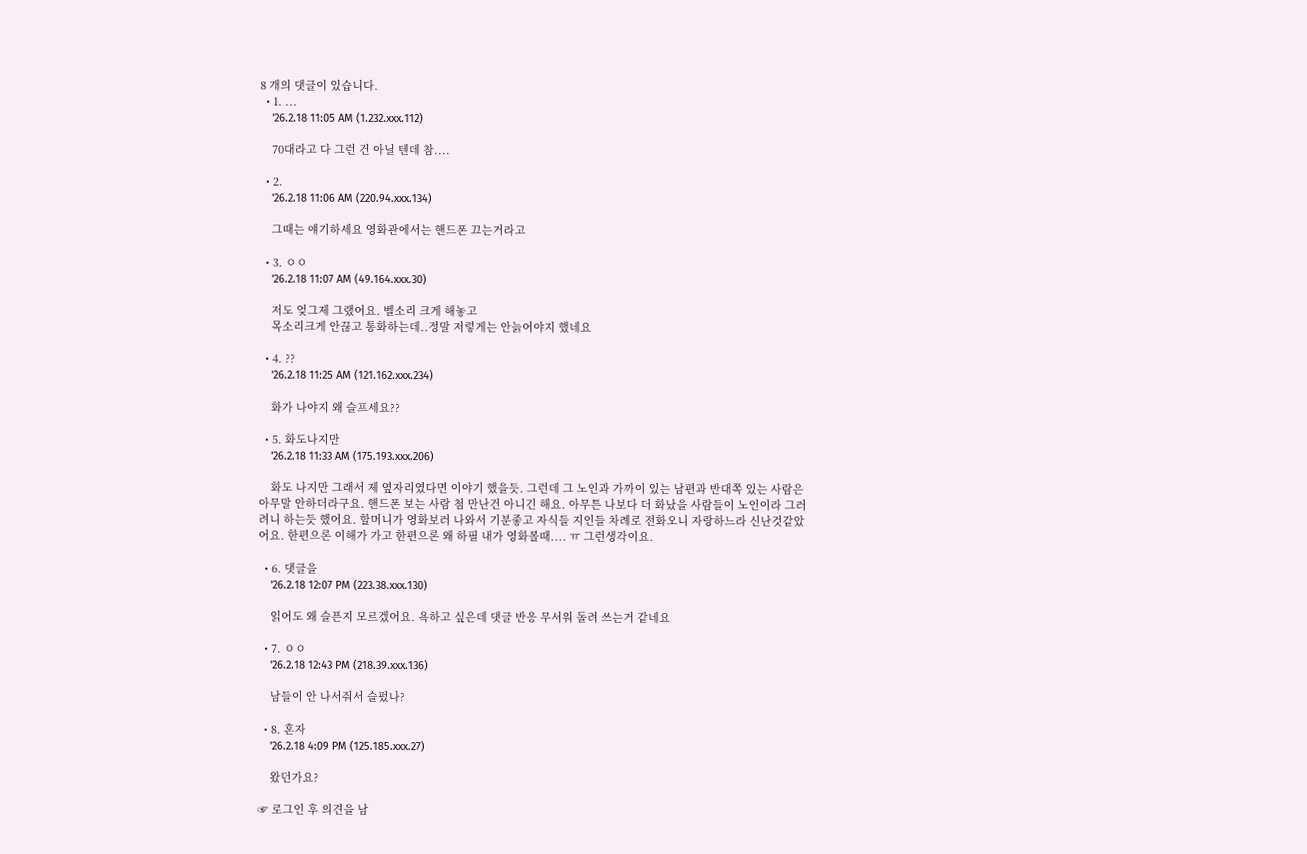8 개의 댓글이 있습니다.
  • 1. ...
    '26.2.18 11:05 AM (1.232.xxx.112)

    70대라고 다 그런 건 아닐 텐데 참....

  • 2.
    '26.2.18 11:06 AM (220.94.xxx.134)

    그때는 얘기하세요 영화관에서는 핸드폰 끄는거라고

  • 3. ㅇㅇ
    '26.2.18 11:07 AM (49.164.xxx.30)

    저도 엊그제 그랬어요. 벨소리 크게 해놓고
    목소리크게 안끊고 통화하는데..정말 저렇게는 안늙어야지 했네요

  • 4. ??
    '26.2.18 11:25 AM (121.162.xxx.234)

    화가 나야지 왜 슬프세요??

  • 5. 화도나지만
    '26.2.18 11:33 AM (175.193.xxx.206)

    화도 나지만 그래서 제 옆자리였다면 이야기 했을듯. 그런데 그 노인과 가까이 있는 남편과 반대쪽 있는 사람은 아무말 안하더라구요. 핸드폰 보는 사람 첨 만난건 아니긴 해요. 아무튼 나보다 더 화났을 사람들이 노인이라 그러려니 하는듯 했어요. 할머니가 영화보러 나와서 기분좋고 자식들 지인들 차례로 전화오니 자랑하느라 신난것같았어요. 한편으론 이해가 가고 한편으론 왜 하필 내가 영화볼때.... ㅠ 그런생각이요.

  • 6. 댓글을
    '26.2.18 12:07 PM (223.38.xxx.130)

    읽어도 왜 슬픈지 모르겠어요. 욕하고 싶은데 댓글 반응 무서워 돌려 쓰는거 같네요

  • 7. ㅇㅇ
    '26.2.18 12:43 PM (218.39.xxx.136)

    남들이 안 나서줘서 슬펐나?

  • 8. 혼자
    '26.2.18 4:09 PM (125.185.xxx.27)

    왔던가요?

☞ 로그인 후 의견을 남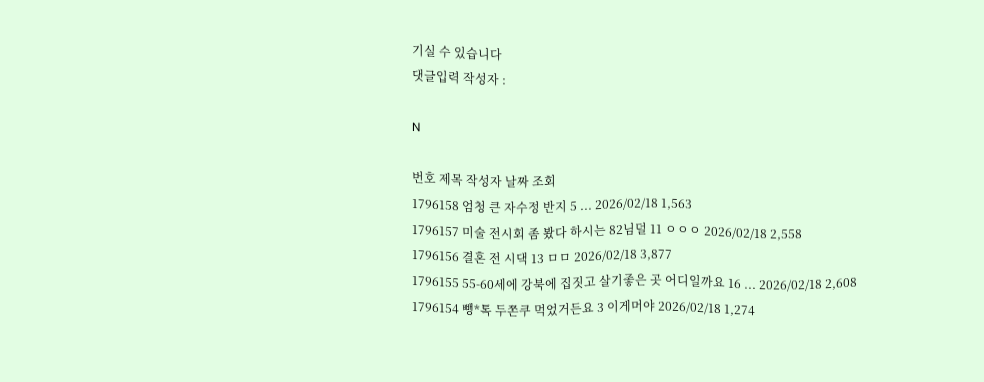기실 수 있습니다
댓글입력 작성자 :

N

번호 제목 작성자 날짜 조회
1796158 엄청 큰 자수정 반지 5 ... 2026/02/18 1,563
1796157 미술 전시회 좀 봤다 하시는 82님덜 11 ㅇㅇㅇ 2026/02/18 2,558
1796156 결혼 전 시댁 13 ㅁㅁ 2026/02/18 3,877
1796155 55-60세에 강북에 집짓고 살기좋은 곳 어디일까요 16 ... 2026/02/18 2,608
1796154 뺑*톡 두쫀쿠 먹었거든요 3 이게머야 2026/02/18 1,274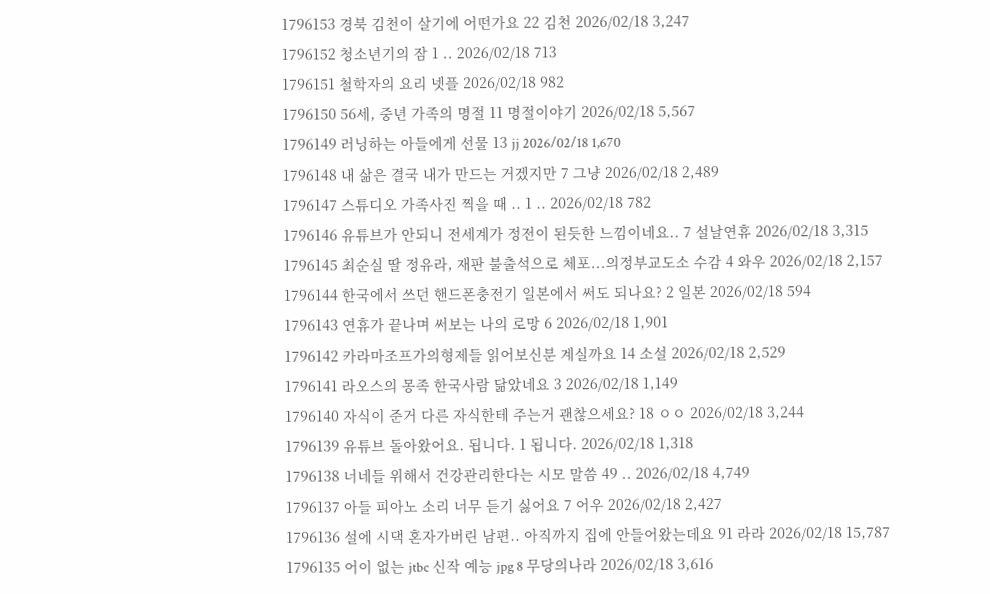1796153 경북 김천이 살기에 어떤가요 22 김천 2026/02/18 3,247
1796152 청소년기의 잠 1 .. 2026/02/18 713
1796151 철학자의 요리 넷플 2026/02/18 982
1796150 56세, 중년 가족의 명절 11 명절이야기 2026/02/18 5,567
1796149 러닝하는 아들에게 선물 13 jj 2026/02/18 1,670
1796148 내 삶은 결국 내가 만드는 거겠지만 7 그냥 2026/02/18 2,489
1796147 스튜디오 가족사진 찍을 때 .. 1 .. 2026/02/18 782
1796146 유튜브가 안되니 전세계가 정전이 된듯한 느낌이네요.. 7 설날연휴 2026/02/18 3,315
1796145 최순실 딸 정유라, 재판 불출석으로 체포...의정부교도소 수감 4 와우 2026/02/18 2,157
1796144 한국에서 쓰던 핸드폰충전기 일본에서 써도 되나요? 2 일본 2026/02/18 594
1796143 연휴가 끝나며 써보는 나의 로망 6 2026/02/18 1,901
1796142 카라마조프가의형제들 읽어보신분 계실까요 14 소설 2026/02/18 2,529
1796141 라오스의 몽족 한국사람 닮았네요 3 2026/02/18 1,149
1796140 자식이 준거 다른 자식한테 주는거 괜찮으세요? 18 ㅇㅇ 2026/02/18 3,244
1796139 유튜브 돌아왔어요. 됩니다. 1 됩니다. 2026/02/18 1,318
1796138 너네들 위해서 건강관리한다는 시모 말씀 49 .. 2026/02/18 4,749
1796137 아들 피아노 소리 너무 듣기 싫어요 7 어우 2026/02/18 2,427
1796136 설에 시댁 혼자가버린 남편.. 아직까지 집에 안들어왔는데요 91 라라 2026/02/18 15,787
1796135 어이 없는 jtbc 신작 예능 jpg 8 무당의나라 2026/02/18 3,616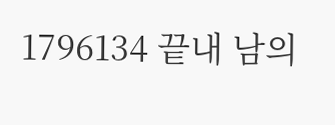1796134 끝내 남의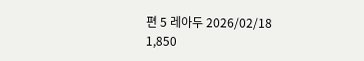편 5 레아두 2026/02/18 1,850